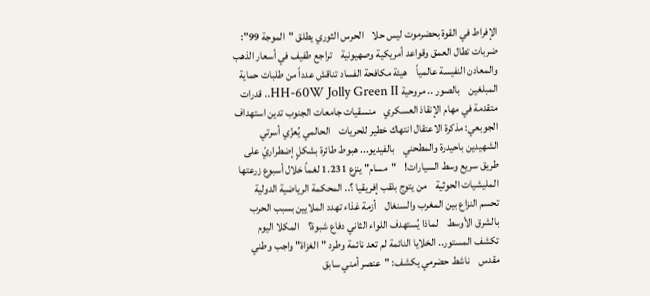الإفراط في القوة بحضرموت ليس حلا    الحرس الثوري يطلق "الموجة 99": ضربات تطال العمق وقواعد أمريكية وصهيونية    تراجع طفيف في أسعار الذهب والمعادن النفيسة عالمياً    هيئة مكافحة الفساد تناقش عدداً من طلبات حماية المبلغين    بالصور .. مروحية HH-60W Jolly Green II.. قدرات متقدمة في مهام الإنقاذ العسكري    منسقيات جامعات الجنوب تدين استهداف الجوبعي: مذكرة الاعتقال انتهاك خطير للحريات    الحالمي يُعزّي أسرتي الشهيدين باحيدرة والمطحني    بالفيديو... هبوط طائرة بشكلٍ إضطراريّ على طريق سريع وسط السيارات!    "مسام" ينزع 1.231 لغماً خلال أسبوع زرعتها المليشيات الحوثية    من يتوج بلقب إفريقيا ؟.. المحكمة الرياضية الدولية تحسم النزاع بين المغرب والسنغال    أزمة غذاء تهدد الملايين بسبب الحرب بالشرق الأوسط    لماذا يُستهدف اللواء الثاني دفاع شبوة؟    المكلا اليوم تكشف المستور.. الخلايا النائمة لم تعد نائمة وطرد "الغزاة" واجب وطني مقدس    ناشط حضرمي يكشف: "عنصر أمني سابق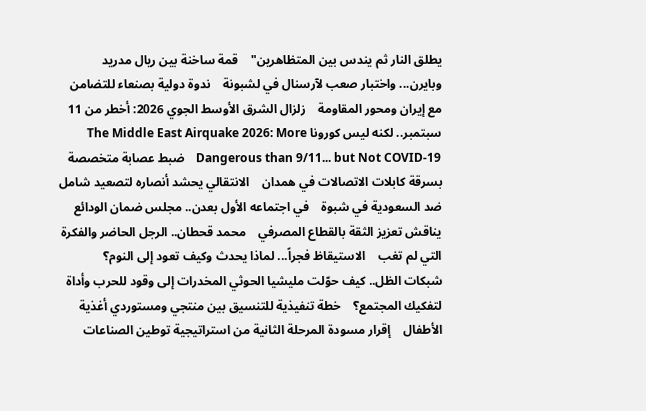يطلق النار ثم يندس بين المتظاهرين"    قمة ساخنة بين ريال مدريد وبايرن... واختبار صعب لآرسنال في لشبونة    ندوة دولية بصنعاء للتضامن مع إيران ومحور المقاومة    زلزال الشرق الأوسط الجوي 2026: أخطر من 11 سبتمبر.. لكنه ليس كورونا The Middle East Airquake 2026: More Dangerous than 9/11... but Not COVID-19    ضبط عصابة متخصصة بسرقة كابلات الاتصالات في همدان    الانتقالي يحشد أنصاره لتصعيد شامل ضد السعودية في شبوة    في اجتماعه الأول بعدن.. مجلس ضمان الودائع يناقش تعزيز الثقة بالقطاع المصرفي    محمد قحطان.. الرجل الحاضر والفكرة التي لم تغب    الاستيقاظ فجراً... لماذا يحدث وكيف تعود إلى النوم؟    شبكات الظل.. كيف حوّلت مليشيا الحوثي المخدرات إلى وقود للحرب وأداة لتفكيك المجتمع؟    خطة تنفيذية للتنسيق بين منتجي ومستوردي أغذية الأطفال    إقرار مسودة المرحلة الثانية من استراتيجية توطين الصناعات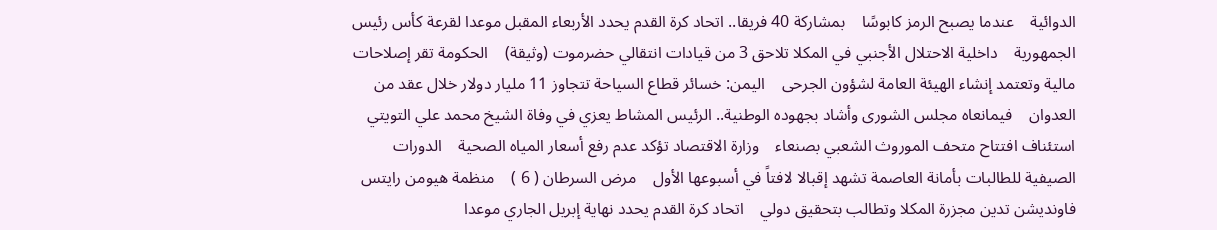الدوائية    عندما يصبح الرمز كابوسًا    بمشاركة 40 فريقا.. اتحاد كرة القدم يحدد الأربعاء المقبل موعدا لقرعة كأس رئيس الجمهورية    داخلية الاحتلال الأجنبي في المكلا تلاحق 3 من قيادات انتقالي حضرموت (وثيقة)    الحكومة تقر إصلاحات مالية وتعتمد إنشاء الهيئة العامة لشؤون الجرحى    اليمن: خسائر قطاع السياحة تتجاوز 11 مليار دولار خلال عقد من العدوان    فيمانعاه مجلس الشورى وأشاد بجهوده الوطنية.. الرئيس المشاط يعزي في وفاة الشيخ محمد علي التويتي    استئناف افتتاح متحف الموروث الشعبي بصنعاء    وزارة الاقتصاد تؤكد عدم رفع أسعار المياه الصحية    الدورات الصيفية للطالبات بأمانة العاصمة تشهد إقبالا لافتاً في أسبوعها الأول    مرض السرطان ( 6 )    منظمة هيومن رايتس فاونديشن تدين مجزرة المكلا وتطالب بتحقيق دولي    اتحاد كرة القدم يحدد نهاية إبريل الجاري موعدا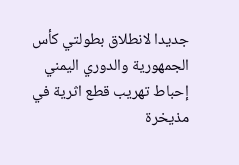جديدا لانطلاق بطولتي كأس الجمهورية والدوري اليمني    إحباط تهريب قطع اثرية في مذيخرة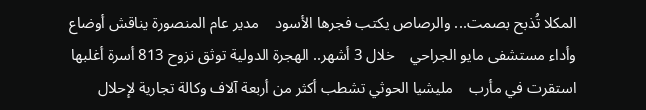المكلا تُذبح بصمت... والرصاص يكتب فجرها الأسود    مدير عام المنصورة يناقش أوضاع وأداء مستشفى مايو الجراحي    خلال 3 أشهر.. الهجرة الدولية توثق نزوح 813 أسرة أغلبها استقرت في مأرب    مليشيا الحوثي تشطب أكثر من أربعة آلاف وكالة تجارية لإحلال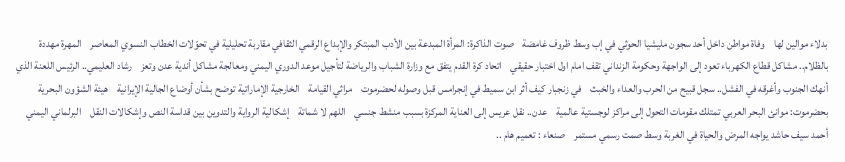بدلاء موالين لها    وفاة مواطن داخل أحد سجون مليشيا الحوثي في إب وسط ظروف غامضة    صوت الذاكرة: المرأة المبدعة بين الأدب المبتكر والإبداع الرقمي الثقافي مقاربة تحليلية في تحوّلات الخطاب النسوي المعاصر    المهرة مهددة بالظلام.. مشاكل قطاع الكهرباء تعود إلى الواجهة وحكومة الزنداني تقف امام اول اختبار حقيقي    اتحاد كرة القدم يتفق مع وزارة الشباب والرياضة لتأجيل موعد الدوري اليمني ومعالجة مشاكل أندية عدن وتعز    رشاد العليمي.. الرئيس اللعنة الذي أنهك الجنوب وأغرقه في الفشل.. سجل قبيح من الحرب والعداء والخبث    في زنجبار كيف أثر ابن سميط في إنجرامس قبل وصوله لحضرموت    مراثي القيامة    الخارجية الإماراتية توضح بشأن أوضاع الجالية الإيرانية    هيئة الشؤون البحرية بحضرموت: موانئ البحر العربي تمتلك مقومات التحول إلى مراكز لوجستية عالمية    عدن.. نقل عريس إلى العناية المركزة بسبب منشط جنسي    اللهم لا شماتة    إشكالية الرواية والتدوين بين قداسة النص وإشكالات النقل    البرلماني اليمني أحمد سيف حاشد يواجه المرض والحياة في الغربة وسط صمت رسمي مستمر    صنعاء : تعميم هام ..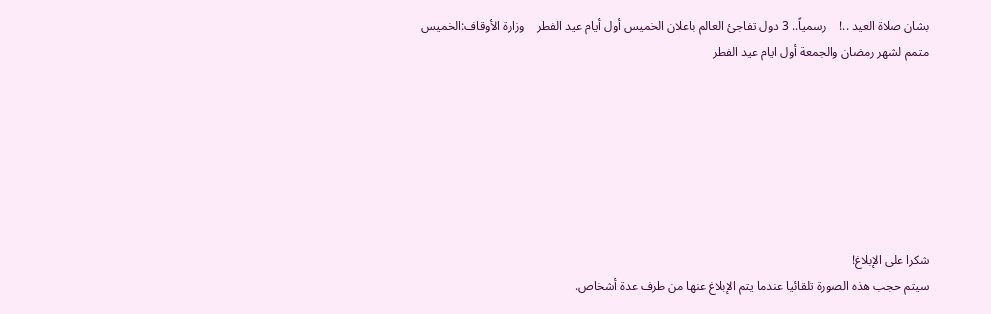بشان صلاة العيد ..!    رسمياً.. 3 دول تفاجئ العالم باعلان الخميس أول أيام عيد الفطر    وزارة الأوقاف:الخميس متمم لشهر رمضان والجمعة أول ايام عيد الفطر







شكرا على الإبلاغ!
سيتم حجب هذه الصورة تلقائيا عندما يتم الإبلاغ عنها من طرف عدة أشخاص.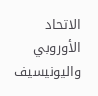الاتحاد الأوروبي واليونيسيف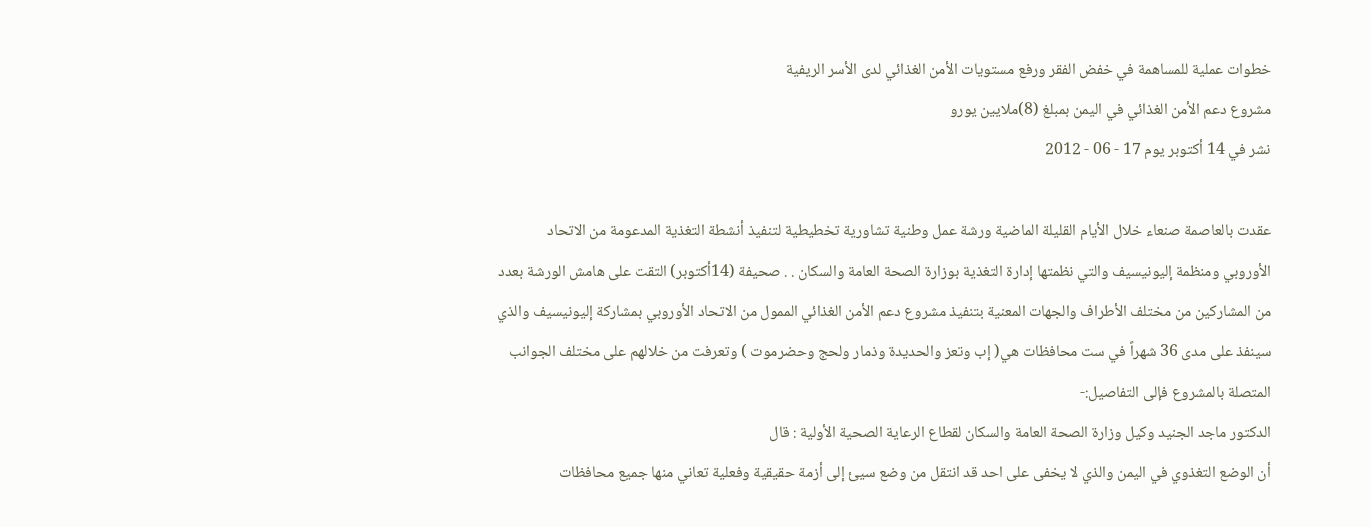خطوات عملية للمساهمة في خفض الفقر ورفع مستويات الأمن الغذائي لدى الأسر الريفية
مشروع دعم الأمن الغذائي في اليمن بمبلغ (8)ملايين يورو
نشر في 14 أكتوبر يوم 17 - 06 - 2012

عقدت بالعاصمة صنعاء خلال الأيام القليلة الماضية ورشة عمل وطنية تشاورية تخطيطية لتنفيذ أنشطة التغذية المدعومة من الاتحاد الأوروبي ومنظمة إليونيسيف والتي نظمتها إدارة التغذية بوزارة الصحة العامة والسكان . . صحيفة (14أكتوبر) التقت على هامش الورشة بعدد من المشاركين من مختلف الأطراف والجهات المعنية بتنفيذ مشروع دعم الأمن الغذائي الممول من الاتحاد الأوروبي بمشاركة إليونيسيف والذي سينفذ على مدى 36 شهراً في ست محافظات هي( إب وتعز والحديدة وذمار ولحج وحضرموت ) وتعرفت من خلالهم على مختلف الجوانب المتصلة بالمشروع فإلى التفاصيل:-
الدكتور ماجد الجنيد وكيل وزارة الصحة العامة والسكان لقطاع الرعاية الصحية الأولية : قال
أن الوضع التغذوي في اليمن والذي لا يخفى على احد قد انتقل من وضع سيئ إلى أزمة حقيقية وفعلية تعاني منها جميع محافظات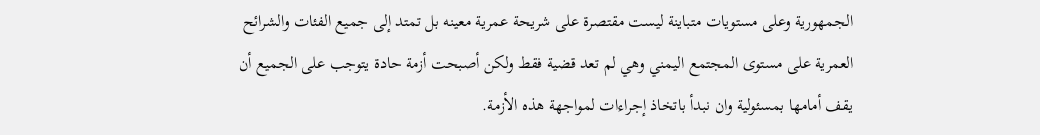الجمهورية وعلى مستويات متباينة ليست مقتصرة على شريحة عمرية معينه بل تمتد إلى جميع الفئات والشرائح العمرية على مستوى المجتمع اليمني وهي لم تعد قضية فقط ولكن أصبحت أزمة حادة يتوجب على الجميع أن يقف أمامها بمسئولية وان نبدأ باتخاذ إجراءات لمواجهة هذه الأزمة.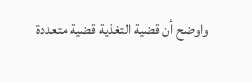واوضح أن قضية التغذية قضية متعددة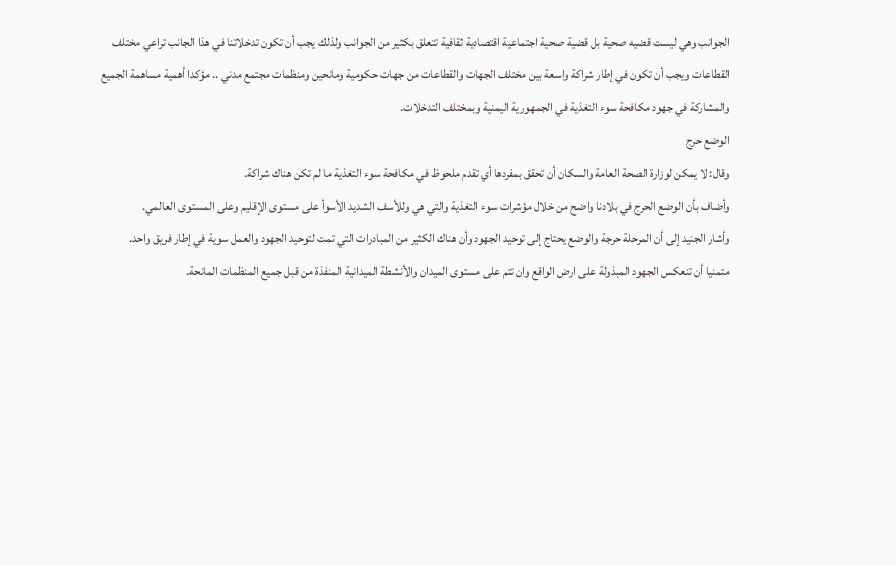الجوانب وهي ليست قضيه صحية بل قضية صحية اجتماعية اقتصادية ثقافية تتعلق بكثير من الجوانب ولذلك يجب أن تكون تدخلاتنا في هذا الجانب تراعي مختلف القطاعات ويجب أن تكون في إطار شراكة واسعة بين مختلف الجهات والقطاعات من جهات حكومية ومانحين ومنظمات مجتمع مدني .. مؤكدا أهمية مساهمة الجميع والمشاركة في جهود مكافحة سوء التغذية في الجمهورية اليمنية وبمختلف التدخلات.
الوضع حرج
وقال: لا يمكن لوزارة الصحة العامة والسكان أن تحقق بمفردها أي تقدم ملحوظ في مكافحة سوء التغذية ما لم تكن هناك شراكة.
وأضاف بأن الوضع الحرج في بلادنا واضح من خلال مؤشرات سوء التغذية والتي هي وللأسف الشديد الأسوأ على مستوى الإقليم وعلى المستوى العالمي.
وأشار الجنيد إلى أن المرحلة حرجة والوضع يحتاج إلى توحيد الجهود وأن هناك الكثير من المبادرات التي تمت لتوحيد الجهود والعمل سوية في إطار فريق واحد.
متمنيا أن تنعكس الجهود المبذولة على ارض الواقع وان تتم على مستوى الميدان والأنشطة الميدانية المنفذة من قبل جميع المنظمات المانحة.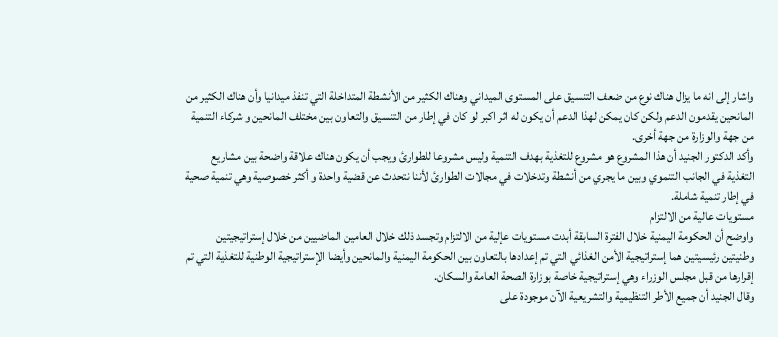واشار إلى انه ما يزال هناك نوع من ضعف التنسيق على المستوى الميداني وهناك الكثير من الأنشطة المتداخلة التي تنفذ ميدانيا وأن هناك الكثير من المانحين يقدمون الدعم ولكن كان يمكن لهذا الدعم أن يكون له اثر اكبر لو كان في إطار من التنسيق والتعاون بين مختلف المانحين و شركاء التنمية من جهة والوزارة من جهة أخرى.
وأكد الدكتور الجنيد أن هذا المشروع هو مشروع للتغذية بهدف التنمية وليس مشروعا للطوارئ ويجب أن يكون هناك علاقة واضحة بين مشاريع التغذية في الجانب التنموي وبين ما يجري من أنشطة وتدخلات في مجالات الطوارئ لأننا نتحدث عن قضية واحدة و أكثر خصوصية وهي تنمية صحية في إطار تنمية شاملة.
مستويات عالية من الالتزام
واوضح أن الحكومة اليمنية خلال الفترة السابقة أبدت مستويات عإلية من الالتزام وتجسد ذلك خلال العامين الماضيين من خلال إستراتيجيتين وطنيتين رئيسيتين هما إستراتيجية الأمن الغذائي التي تم إعدادها بالتعاون بين الحكومة اليمنية والمانحين وأيضا الإستراتيجية الوطنية للتغذية التي تم إقرارها من قبل مجلس الوزراء وهي إستراتيجية خاصة بوزارة الصحة العامة والسكان.
وقال الجنيد أن جميع الأطر التنظيمية والتشريعية الآن موجودة على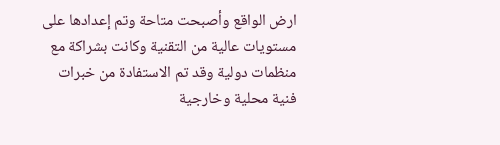ارض الواقع وأصبحت متاحة وتم إعدادها على مستويات عالية من التقنية وكانت بشراكة مع منظمات دولية وقد تم الاستفادة من خبرات فنية محلية وخارجية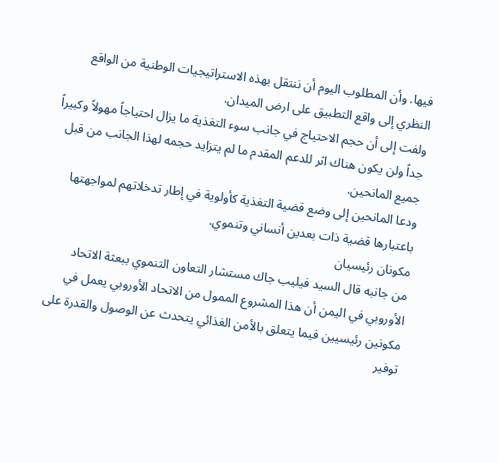فيها. وأن المطلوب اليوم أن ننتقل بهذه الاستراتيجيات الوطنية من الواقع النظري إلى واقع التطبيق على ارض الميدان.
ولفت إلى أن حجم الاحتياج في جانب سوء التغذية ما يزال احتياجاً مهولاً وكبيراً جداً ولن يكون هناك اثر للدعم المقدم ما لم يتزايد حجمه لهذا الجانب من قبل جميع المانحين.
ودعا المانحين إلى وضع قضية التغذية كأولوية في إطار تدخلاتهم لمواجهتها باعتبارها قضية ذات بعدين أنساني وتنموي.
مكونان رئيسيان
من جانبه قال السيد فيليب جاك مستشار التعاون التنموي ببعثة الاتحاد الأوروبي في اليمن أن هذا المشروع الممول من الاتحاد الأوروبي يعمل في مكونين رئيسيين فيما يتعلق بالأمن الغذائي يتحدث عن الوصول والقدرة على توفير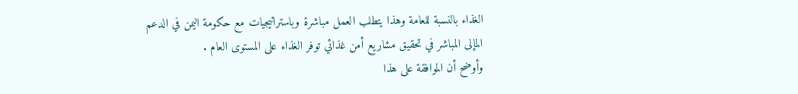الغذاء بالنسبة للعامة وهذا يتطلب العمل مباشرة وباستراتيجيات مع حكومة اليمن في الدعم المإلى المباشر في تحقيق مشاريع أمن غذائي توفر الغذاء على المستوى العام .
وأوضح أن الموافقة على هذا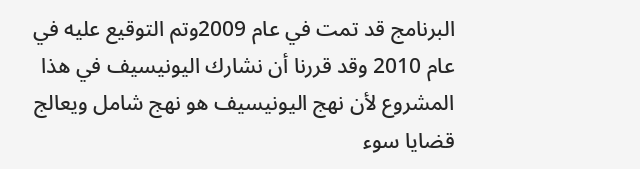البرنامج قد تمت في عام 2009وتم التوقيع عليه في عام 2010 وقد قررنا أن نشارك اليونيسيف في هذا المشروع لأن نهج اليونيسيف هو نهج شامل ويعالج قضايا سوء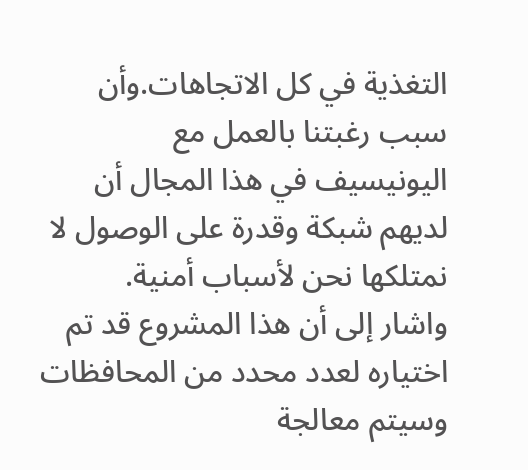التغذية في كل الاتجاهات.وأن سبب رغبتنا بالعمل مع اليونيسيف في هذا المجال أن لديهم شبكة وقدرة على الوصول لا نمتلكها نحن لأسباب أمنية.
واشار إلى أن هذا المشروع قد تم اختياره لعدد محدد من المحافظات وسيتم معالجة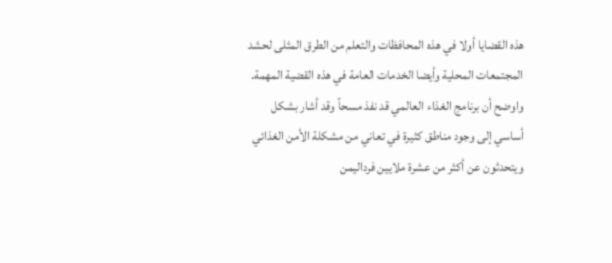هذه القضايا أولا في هذه المحافظات والتعلم من الطرق المثلى لحشد المجتمعات المحلية وأيضا الخدمات العامة في هذه القضية المهمة.
واوضح أن برنامج الغذاء العالمي قد نفذ مسحاً وقد أشار بشكل أساسي إلى وجود مناطق كثيرة في تعاني من مشكلة الأمن الغذائي ويتحدثون عن أكثر من عشرة ملايين فرداليمن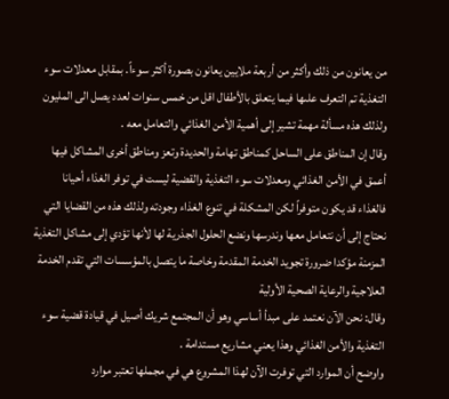من يعانون من ذلك وأكثر من أربعة ملايين يعانون بصورة أكثر سوءاً. بمقابل معدلات سوء التغذية تم التعرف علىها فيما يتعلق بالأطفال اقل من خمس سنوات لعدد يصل الى المليون ولذلك هذه مسألة مهمة تشير إلى أهمية الأمن الغذائي والتعامل معه .
وقال إن المناطق على الساحل كمناطق تهامة والحديدة وتعز ومناطق أخرى المشاكل فيها أعمق في الأمن الغذائي ومعدلات سوء التغذية والقضية ليست في توفر الغذاء أحيانا فالغذاء قد يكون متوفراً لكن المشكلة في تنوع الغذاء وجودته ولذلك هذه من القضايا التي نحتاج إلى أن نتعامل معها وندرسها ونضع الحلول الجذرية لها لأنها تؤدي إلى مشاكل التغذية المزمنة مؤكدا ضرورة تجويد الخدمة المقدمة وخاصة ما يتصل بالمؤسسات التي تقدم الخدمة العلاجية والرعاية الصحية الأولية
وقال: نحن الآن نعتمد على مبدأ أساسي وهو أن المجتمع شريك أصيل في قيادة قضية سوء التغذية والأمن الغذائي وهذا يعني مشاريع مستدامة .
واوضح أن الموارد التي توفرت الآن لهذا المشروع هي في مجملها تعتبر موارد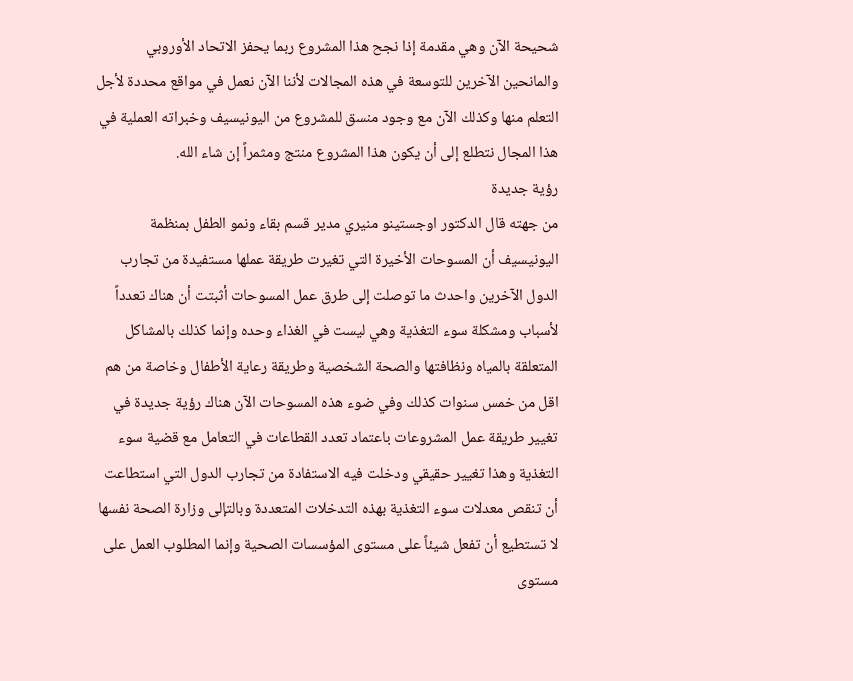شحيحة الآن وهي مقدمة إذا نجح هذا المشروع ربما يحفز الاتحاد الأوروبي والمانحين الآخرين للتوسعة في هذه المجالات لأننا الآن نعمل في مواقع محددة لأجل التعلم منها وكذلك الآن مع وجود منسق للمشروع من اليونيسيف وخبراته العملية في هذا المجال نتطلع إلى أن يكون هذا المشروع منتج ومثمراً إن شاء الله.
رؤية جديدة
من جهته قال الدكتور اوجستينو منيري مدير قسم بقاء ونمو الطفل بمنظمة اليونيسيف أن المسوحات الأخيرة التي تغيرت طريقة عملها مستفيدة من تجارب الدول الآخرين واحدث ما توصلت إلى طرق عمل المسوحات أثبتت أن هناك تعدداً لأسباب ومشكلة سوء التغذية وهي ليست في الغذاء وحده وإنما كذلك بالمشاكل المتعلقة بالمياه ونظافتها والصحة الشخصية وطريقة رعاية الأطفال وخاصة من هم اقل من خمس سنوات كذلك وفي ضوء هذه المسوحات الآن هناك رؤية جديدة في تغيير طريقة عمل المشروعات باعتماد تعدد القطاعات في التعامل مع قضية سوء التغذية وهذا تغيير حقيقي ودخلت فيه الاستفادة من تجارب الدول التي استطاعت أن تنقص معدلات سوء التغذية بهذه التدخلات المتعددة وبالتإلى وزارة الصحة نفسها لا تستطيع أن تفعل شيئاً على مستوى المؤسسات الصحية وإنما المطلوب العمل على مستوى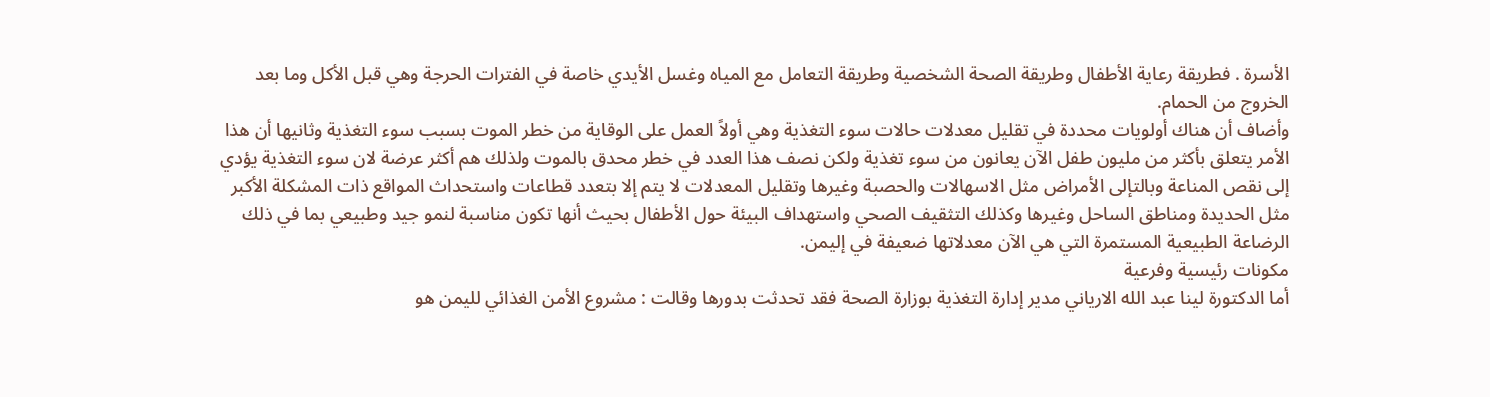الأسرة . فطريقة رعاية الأطفال وطريقة الصحة الشخصية وطريقة التعامل مع المياه وغسل الأيدي خاصة في الفترات الحرجة وهي قبل الأكل وما بعد الخروج من الحمام.
وأضاف أن هناك أولويات محددة في تقليل معدلات حالات سوء التغذية وهي أولاً العمل على الوقاية من خطر الموت بسبب سوء التغذية وثانيها أن هذا الأمر يتعلق بأكثر من مليون طفل الآن يعانون من سوء تغذية ولكن نصف هذا العدد في خطر محدق بالموت ولذلك هم أكثر عرضة لان سوء التغذية يؤدي إلى نقص المناعة وبالتإلى الأمراض مثل الاسهالات والحصبة وغيرها وتقليل المعدلات لا يتم إلا بتعدد قطاعات واستحداث المواقع ذات المشكلة الأكبر مثل الحديدة ومناطق الساحل وغيرها وكذلك التثقيف الصحي واستهداف البيئة حول الأطفال بحيث أنها تكون مناسبة لنمو جيد وطبيعي بما في ذلك الرضاعة الطبيعية المستمرة التي هي الآن معدلاتها ضعيفة في إليمن.
مكونات رئيسية وفرعية
أما الدكتورة لينا عبد الله الارياني مدير إدارة التغذية بوزارة الصحة فقد تحدثت بدورها وقالت : مشروع الأمن الغذائي لليمن هو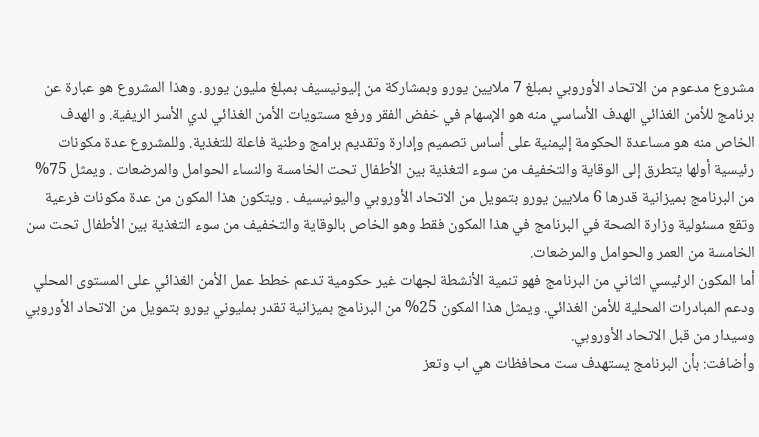مشروع مدعوم من الاتحاد الأوروبي بمبلغ 7 ملايين يورو وبمشاركة من إليونيسيف بمبلغ مليون يورو. وهذا المشروع هو عبارة عن برنامج للأمن الغذائي الهدف الأساسي منه هو الإسهام في خفض الفقر ورفع مستويات الأمن الغذائي لدي الأسر الريفية. و الهدف الخاص منه هو مساعدة الحكومة إليمنية على أساس تصميم وإدارة وتقديم برامج وطنية فاعلة للتغذية. وللمشروع عدة مكونات رئيسية أولها يتطرق إلى الوقاية والتخفيف من سوء التغذية بين الأطفال تحت الخامسة والنساء الحوامل والمرضعات . ويمثل 75% من البرنامج بميزانية قدرها 6 ملايين يورو بتمويل من الاتحاد الأوروبي واليونيسيف . ويتكون هذا المكون من عدة مكونات فرعية وتقع مسئولية وزارة الصحة في البرنامج في هذا المكون فقط وهو الخاص بالوقاية والتخفيف من سوء التغذية بين الأطفال تحت سن الخامسة من العمر والحوامل والمرضعات.
أما المكون الرئيسي الثاني من البرنامج فهو تنمية الأنشطة لجهات غير حكومية تدعم خطط عمل الأمن الغذائي على المستوى المحلي ودعم المبادرات المحلية للأمن الغذائي. ويمثل هذا المكون 25% من البرنامج بميزانية تقدر بمليوني يورو بتمويل من الاتحاد الأوروبي وسيدار من قبل الاتحاد الأوروبي.
وأضافت: بأن البرنامج يستهدف ست محافظات هي اب وتعز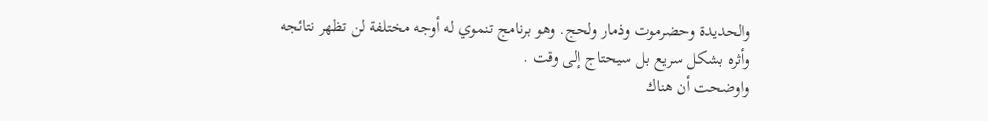والحديدة وحضرموت وذمار ولحج. وهو برنامج تنموي له أوجه مختلفة لن تظهر نتائجه وأثره بشكل سريع بل سيحتاج إلى وقت .
واوضحت أن هناك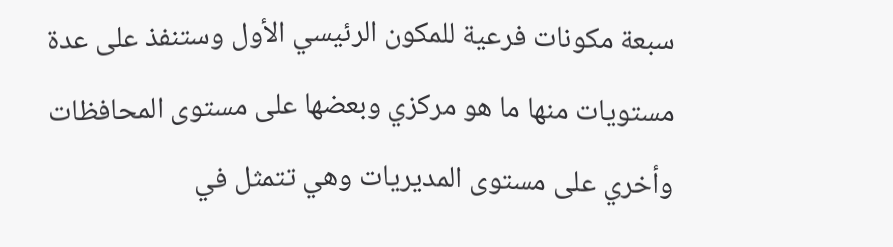سبعة مكونات فرعية للمكون الرئيسي الأول وستنفذ على عدة مستويات منها ما هو مركزي وبعضها على مستوى المحافظات وأخري على مستوى المديريات وهي تتمثل في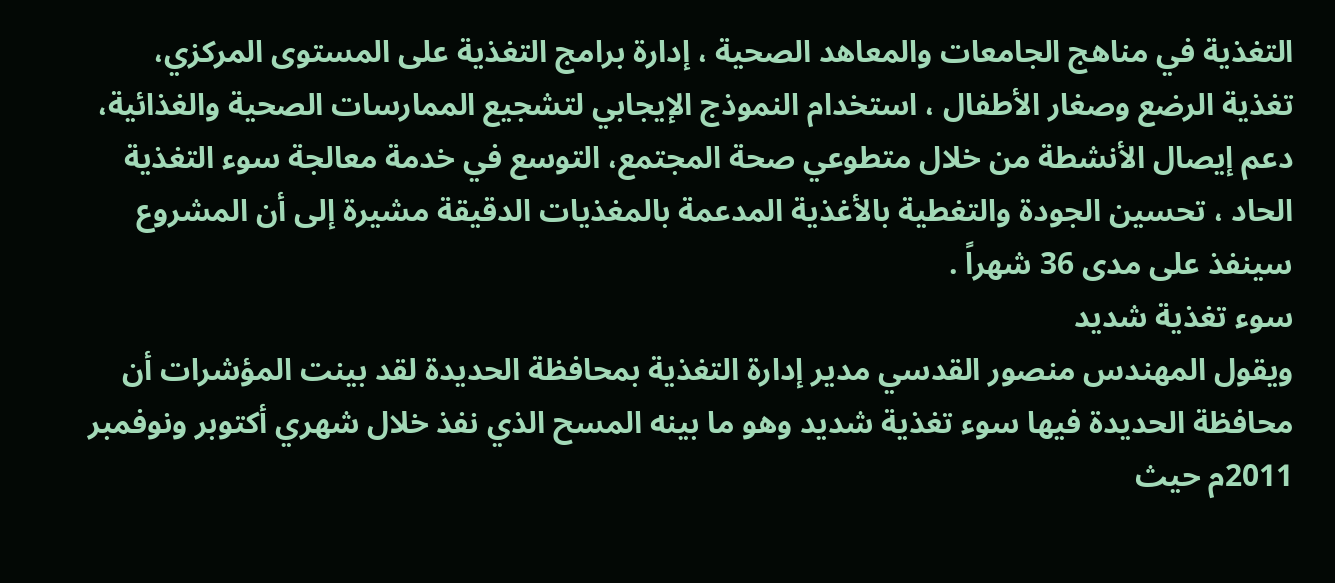التغذية في مناهج الجامعات والمعاهد الصحية ، إدارة برامج التغذية على المستوى المركزي، تغذية الرضع وصغار الأطفال ، استخدام النموذج الإيجابي لتشجيع الممارسات الصحية والغذائية، دعم إيصال الأنشطة من خلال متطوعي صحة المجتمع، التوسع في خدمة معالجة سوء التغذية الحاد ، تحسين الجودة والتغطية بالأغذية المدعمة بالمغذيات الدقيقة مشيرة إلى أن المشروع سينفذ على مدى 36 شهراً .
سوء تغذية شديد
ويقول المهندس منصور القدسي مدير إدارة التغذية بمحافظة الحديدة لقد بينت المؤشرات أن محافظة الحديدة فيها سوء تغذية شديد وهو ما بينه المسح الذي نفذ خلال شهري أكتوبر ونوفمبر 2011م حيث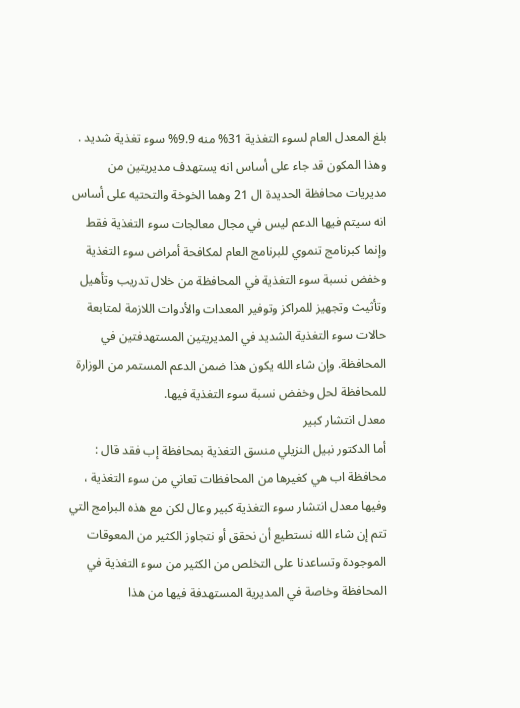بلغ المعدل العام لسوء التغذية 31% منه 9.9% سوء تغذية شديد .
وهذا المكون قد جاء على أساس انه يستهدف مديريتين من مديريات محافظة الحديدة ال 21 وهما الخوخة والتحتيه على أساس انه سيتم فيها الدعم ليس في مجال معالجات سوء التغذية فقط وإنما كبرنامج تنموي للبرنامج العام لمكافحة أمراض سوء التغذية وخفض نسبة سوء التغذية في المحافظة من خلال تدريب وتأهيل وتأثيث وتجهيز للمراكز وتوفير المعدات والأدوات اللازمة لمتابعة حالات سوء التغذية الشديد في المديريتين المستهدفتين في المحافظة. وإن شاء الله يكون هذا ضمن الدعم المستمر من الوزارة للمحافظة لحل وخفض نسبة سوء التغذية فيها.
معدل انتشار كبير
أما الدكتور نبيل النزيلي منسق التغذية بمحافظة إب فقد قال : محافظة اب هي كغيرها من المحافظات تعاني من سوء التغذية ، وفيها معدل انتشار سوء التغذية كبير وعال لكن مع هذه البرامج التي تتم إن شاء الله نستطيع أن نحقق أو نتجاوز الكثير من المعوقات الموجودة وتساعدنا على التخلص من الكثير من سوء التغذية في المحافظة وخاصة في المديرية المستهدفة فيها من هذا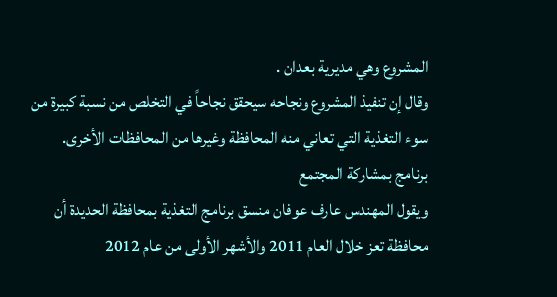المشروع وهي مديرية بعدان .
وقال إن تنفيذ المشروع ونجاحه سيحقق نجاحاً في التخلص من نسبة كبيرة من سوء التغذية التي تعاني منه المحافظة وغيرها من المحافظات الأخرى.
برنامج بمشاركة المجتمع
ويقول المهندس عارف عوفان منسق برنامج التغذية بمحافظة الحديدة أن محافظة تعز خلال العام 2011 والأشهر الأولى من عام 2012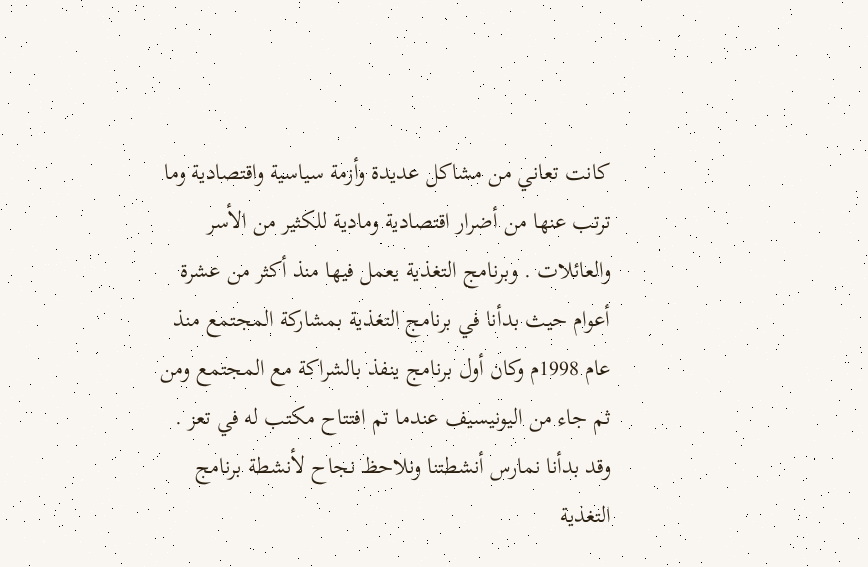كانت تعاني من مشاكل عديدة وأزمة سياسية واقتصادية وما ترتب عنها من أضرار اقتصادية ومادية للكثير من الأسر والعائلات . وبرنامج التغذية يعمل فيها منذ أكثر من عشرة أعوام حيث بدأنا في برنامج التغذية بمشاركة المجتمع منذ عام 1998م وكان أول برنامج ينفذ بالشراكة مع المجتمع ومن ثم جاء من اليونيسيف عندما تم افتتاح مكتب له في تعز . وقد بدأنا نمارس أنشطتنا ونلاحظ نجاح لأنشطة برنامج التغذية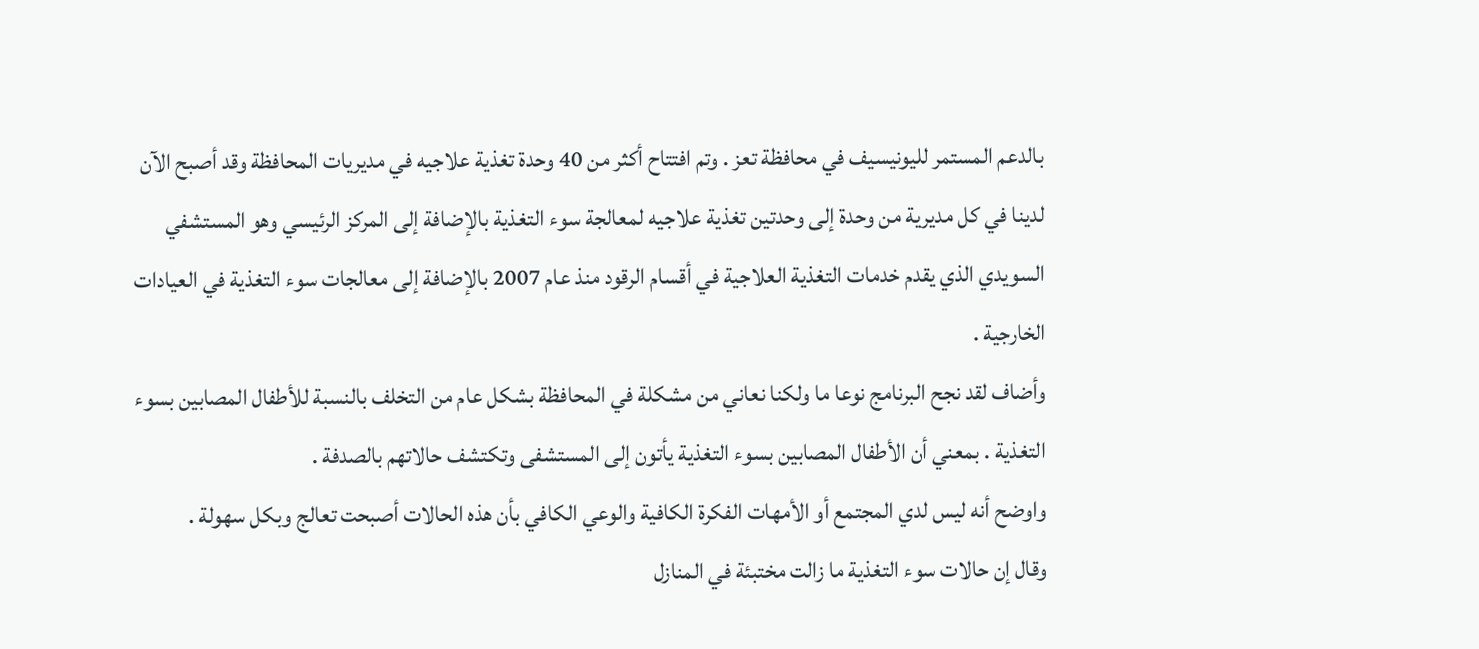بالدعم المستمر لليونيسيف في محافظة تعز . وتم افتتاح أكثر من 40 وحدة تغذية علاجيه في مديريات المحافظة وقد أصبح الآن لدينا في كل مديرية من وحدة إلى وحدتين تغذية علاجيه لمعالجة سوء التغذية بالإضافة إلى المركز الرئيسي وهو المستشفي السويدي الذي يقدم خدمات التغذية العلاجية في أقسام الرقود منذ عام 2007 بالإضافة إلى معالجات سوء التغذية في العيادات الخارجية .
وأضاف لقد نجح البرنامج نوعا ما ولكنا نعاني من مشكلة في المحافظة بشكل عام من التخلف بالنسبة للأطفال المصابين بسوء التغذية . بمعني أن الأطفال المصابين بسوء التغذية يأتون إلى المستشفى وتكتشف حالاتهم بالصدفة .
واوضح أنه ليس لدي المجتمع أو الأمهات الفكرة الكافية والوعي الكافي بأن هذه الحالات أصبحت تعالج وبكل سهولة .
وقال إن حالات سوء التغذية ما زالت مختبئة في المنازل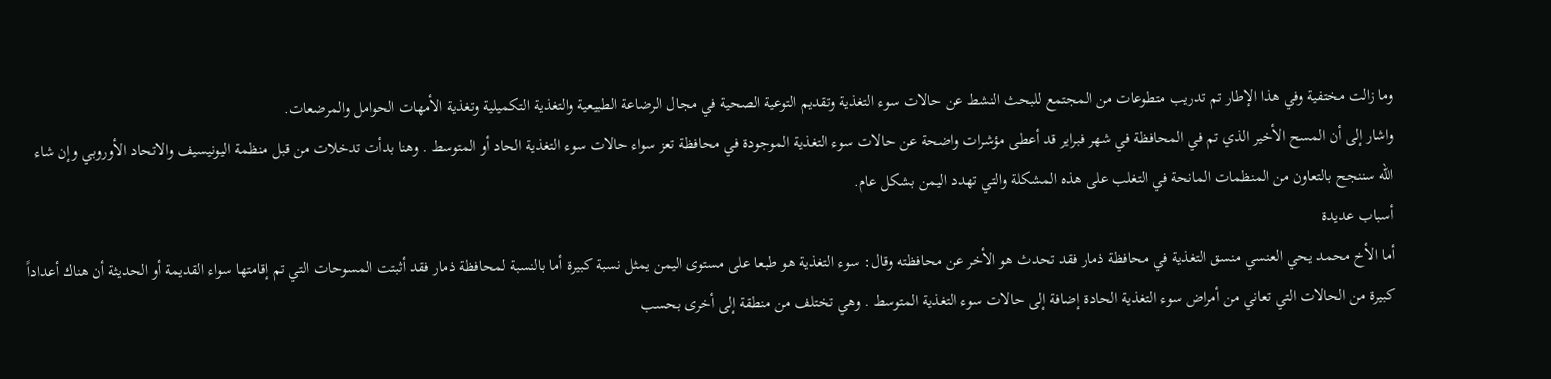وما زالت مختفية وفي هذا الإطار تم تدريب متطوعات من المجتمع للبحث النشط عن حالات سوء التغذية وتقديم التوعية الصحية في مجال الرضاعة الطبيعية والتغذية التكميلية وتغذية الأمهات الحوامل والمرضعات.
واشار إلى أن المسح الأخير الذي تم في المحافظة في شهر فبراير قد أعطى مؤشرات واضحة عن حالات سوء التغذية الموجودة في محافظة تعز سواء حالات سوء التغذية الحاد أو المتوسط . وهنا بدأت تدخلات من قبل منظمة اليونيسيف والاتحاد الأوروبي وإن شاء الله سننجح بالتعاون من المنظمات المانحة في التغلب على هذه المشكلة والتي تهدد اليمن بشكل عام.
أسباب عديدة
أما الأخ محمد يحي العنسي منسق التغذية في محافظة ذمار فقد تحدث هو الأخر عن محافظته وقال: سوء التغذية هو طبعا على مستوى اليمن يمثل نسبة كبيرة أما بالنسبة لمحافظة ذمار فقد أثبتت المسوحات التي تم إقامتها سواء القديمة أو الحديثة أن هناك أعداداً كبيرة من الحالات التي تعاني من أمراض سوء التغذية الحادة إضافة إلى حالات سوء التغذية المتوسط . وهي تختلف من منطقة إلى أخرى بحسب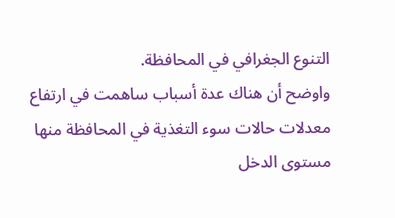التنوع الجغرافي في المحافظة.
واوضح أن هناك عدة أسباب ساهمت في ارتفاع معدلات حالات سوء التغذية في المحافظة منها مستوى الدخل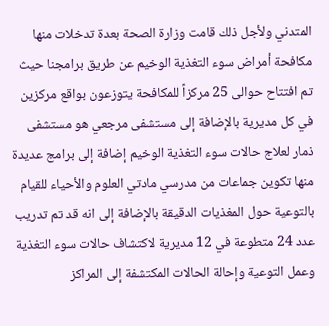المتدني ولأجل ذلك قامت وزارة الصحة بعدة تدخلات منها مكافحة أمراض سوء التغذية الوخيم عن طريق برامجنا حيث تم افتتاح حوالى 25 مركزاً للمكافحة يتوزعون بواقع مركزين في كل مديرية بالإضافة إلى مستشفى مرجعي هو مستشفى ذمار لعلاج حالات سوء التغذية الوخيم إضافة إلى برامج عديدة منها تكوين جماعات من مدرسي مادتي العلوم والأحياء للقيام بالتوعية حول المغذيات الدقيقة بالإضافة إلى انه قد تم تدريب عدد 24 متطوعة في 12 مديرية لاكتشاف حالات سوء التغذية وعمل التوعية وإحالة الحالات المكتشفة إلى المراكز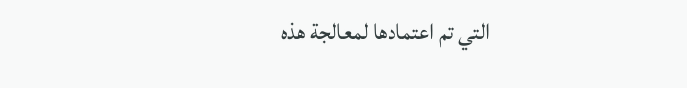التي تم اعتمادها لمعالجة هذه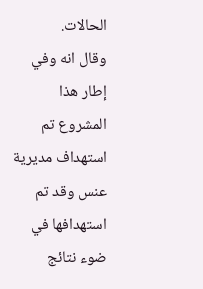الحالات.
وقال انه وفي إطار هذا المشروع تم استهداف مديرية عنس وقد تم استهدافها في ضوء نتائج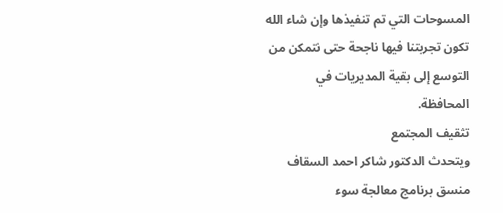المسوحات التي تم تنفيذها وإن شاء الله تكون تجربتنا فيها ناجحة حتى نتمكن من التوسع إلى بقية المديريات في المحافظة.
تثقيف المجتمع
ويتحدث الدكتور شاكر احمد السقاف منسق برنامج معالجة سوء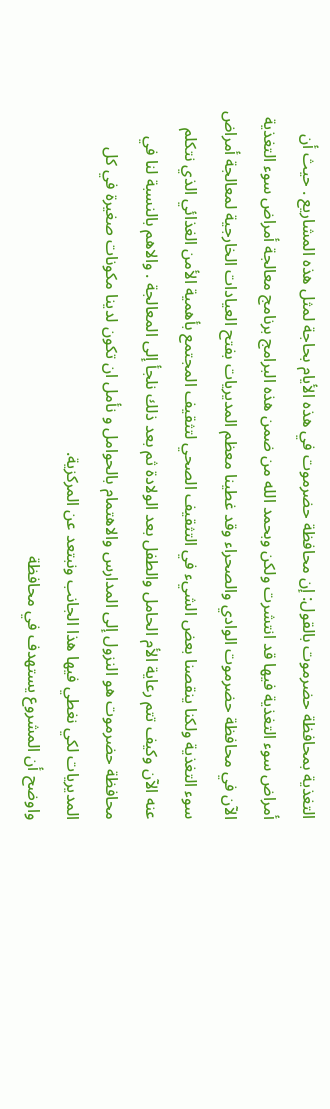التغذية بمحافظة حضرموت بالقول: إن محافظة حضرموت في هذه الأيام بحاجة لمثل هذه المشاريع . حيث أن أمراض سوء التغذية فيها قد انتشرت ولكن وبحمد الله من ضمن هذه البرامج برنامج معالجة أمراض سوء التغذية الآن في محافظة حضرموت الوادي والصحراء وقد غطينا معظم المديريات بفتح العيادات الخارجية لمعالجة أمراض سوء التغذية ولكنا ينقصنا بعض الشيء في التثقيف الصحي لتثقيف المجتمع بأهمية الأمن الغذائي الذي نتكلم عنه الآن وكيف تتم رعاية الأم الحامل والطفل بعد الولادة ثم بعد ذلك نلجأ إلى المعالجة . والاهم بالنسبة لنا في محافظة حضرموت هو النزول إلى المدارس والاهتمام بالحوامل و نأمل ان تكون لدينا مكونات صغيرة في كل المديريات لكي نغطي فيها هذا الجانب ونبتعد عن المركزية.
واوضح أن المشروع يستهدف في محافظة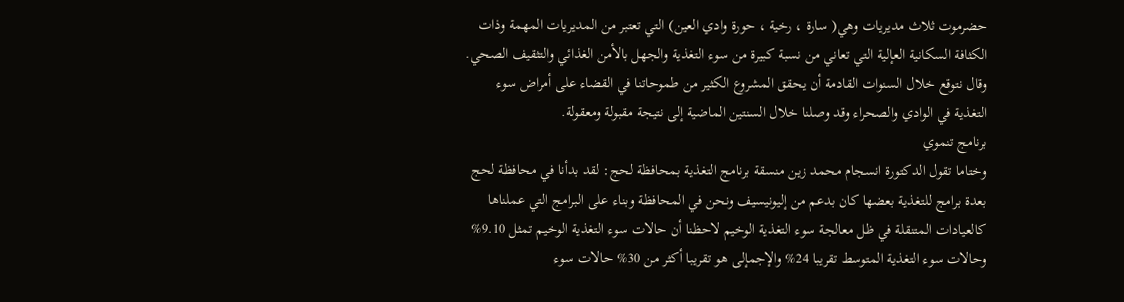حضرموت ثلاث مديريات وهي( سارة ، رخية ، حورة وادي العين) التي تعتبر من المديريات المهمة وذات الكثافة السكانية العإلية التي تعاني من نسبة كبيرة من سوء التغذية والجهل بالأمن الغذائي والتثقيف الصحي.
وقال نتوقع خلال السنوات القادمة أن يحقق المشروع الكثير من طموحاتنا في القضاء على أمراض سوء التغذية في الوادي والصحراء وقد وصلنا خلال السنتين الماضية إلى نتيجة مقبولة ومعقولة.
برنامج تنموي
وختاما تقول الدكتورة انسجام محمد زين منسقة برنامج التغذية بمحافظة لحج: لقد بدأنا في محافظة لحج بعدة برامج للتغذية بعضها كان بدعم من إليونيسيف ونحن في المحافظة وبناء على البرامج التي عملناها كالعيادات المتنقلة في ظل معالجة سوء التغذية الوخيم لاحظنا أن حالات سوء التغذية الوخيم تمثل 9.10% وحالات سوء التغذية المتوسط تقريبا 24% والإجمإلى هو تقريبا أكثر من 30% حالات سوء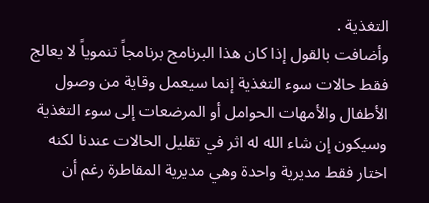التغذية .
وأضافت بالقول إذا كان هذا البرنامج برنامجاً تنموياً لا يعالج فقط حالات سوء التغذية إنما سيعمل وقاية من وصول الأطفال والأمهات الحوامل أو المرضعات إلى سوء التغذية وسيكون إن شاء الله له اثر في تقليل الحالات عندنا لكنه اختار فقط مديرية واحدة وهي مديرية المقاطرة رغم أن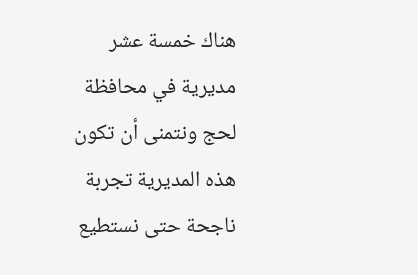هناك خمسة عشر مديرية في محافظة لحج ونتمنى أن تكون هذه المديرية تجربة ناجحة حتى نستطيع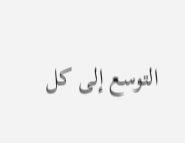التوسع إلى كل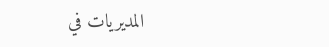المديريات في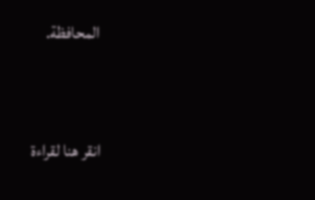المحافظة.


انقر هنا لقراءة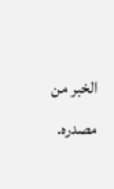الخبر من مصدره.